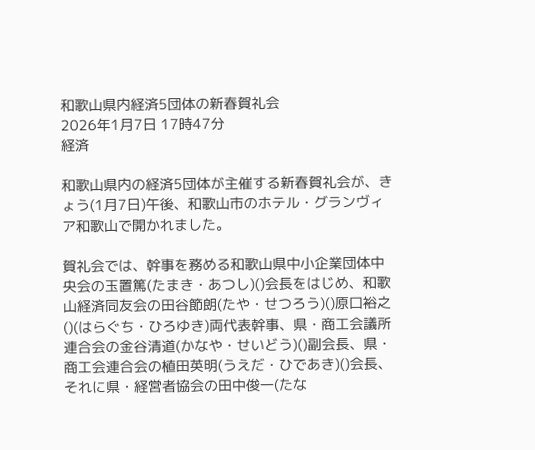和歌山県内経済5団体の新春賀礼会
2026年1月7日 17時47分
経済

和歌山県内の経済5団体が主催する新春賀礼会が、きょう(1月7日)午後、和歌山市のホテル・グランヴィア和歌山で開かれました。

賀礼会では、幹事を務める和歌山県中小企業団体中央会の玉置篤(たまき・あつし)()会長をはじめ、和歌山経済同友会の田谷節朗(たや・せつろう)()原口裕之()(はらぐち・ひろゆき)両代表幹事、県・商工会議所連合会の金谷清道(かなや・せいどう)()副会長、県・商工会連合会の植田英明(うえだ・ひであき)()会長、それに県・経営者協会の田中俊一(たな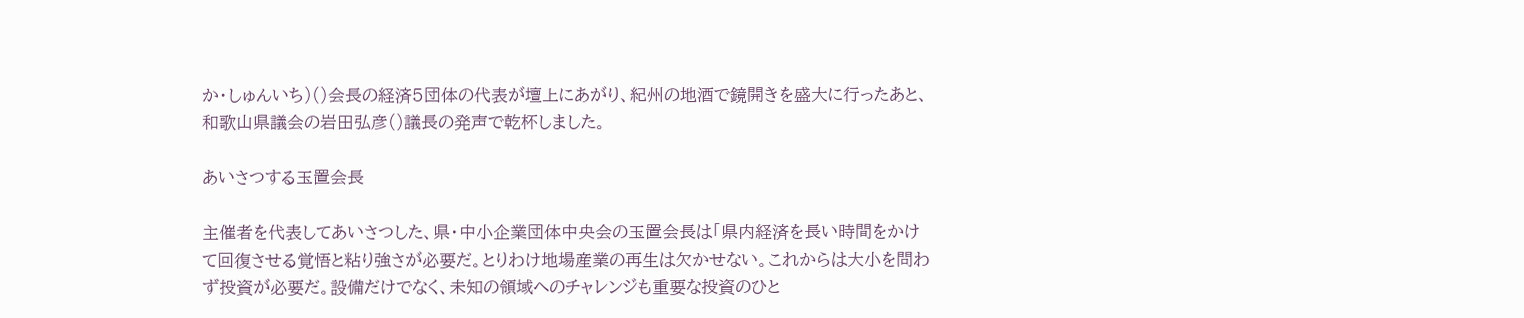か・しゅんいち)()会長の経済5団体の代表が壇上にあがり、紀州の地酒で鏡開きを盛大に行ったあと、和歌山県議会の岩田弘彦()議長の発声で乾杯しました。

あいさつする玉置会長

主催者を代表してあいさつした、県・中小企業団体中央会の玉置会長は「県内経済を長い時間をかけて回復させる覚悟と粘り強さが必要だ。とりわけ地場産業の再生は欠かせない。これからは大小を問わず投資が必要だ。設備だけでなく、未知の領域へのチャレンジも重要な投資のひと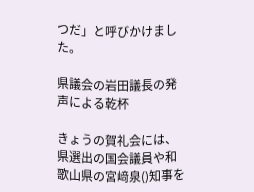つだ」と呼びかけました。

県議会の岩田議長の発声による乾杯

きょうの賀礼会には、県選出の国会議員や和歌山県の宮﨑泉()知事を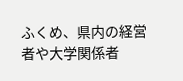ふくめ、県内の経営者や大学関係者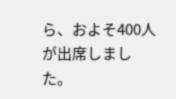ら、およそ400人が出席しました。